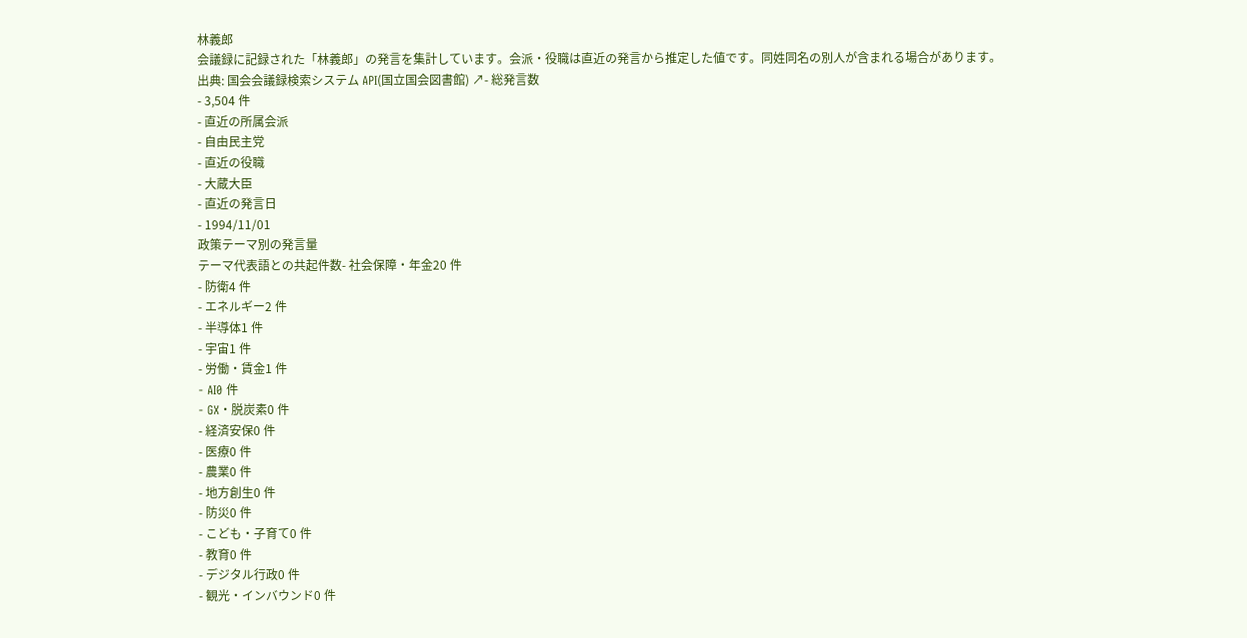林義郎
会議録に記録された「林義郎」の発言を集計しています。会派・役職は直近の発言から推定した値です。同姓同名の別人が含まれる場合があります。
出典: 国会会議録検索システム API(国立国会図書館) ↗- 総発言数
- 3,504 件
- 直近の所属会派
- 自由民主党
- 直近の役職
- 大蔵大臣
- 直近の発言日
- 1994/11/01
政策テーマ別の発言量
テーマ代表語との共起件数- 社会保障・年金20 件
- 防衛4 件
- エネルギー2 件
- 半導体1 件
- 宇宙1 件
- 労働・賃金1 件
- AI0 件
- GX・脱炭素0 件
- 経済安保0 件
- 医療0 件
- 農業0 件
- 地方創生0 件
- 防災0 件
- こども・子育て0 件
- 教育0 件
- デジタル行政0 件
- 観光・インバウンド0 件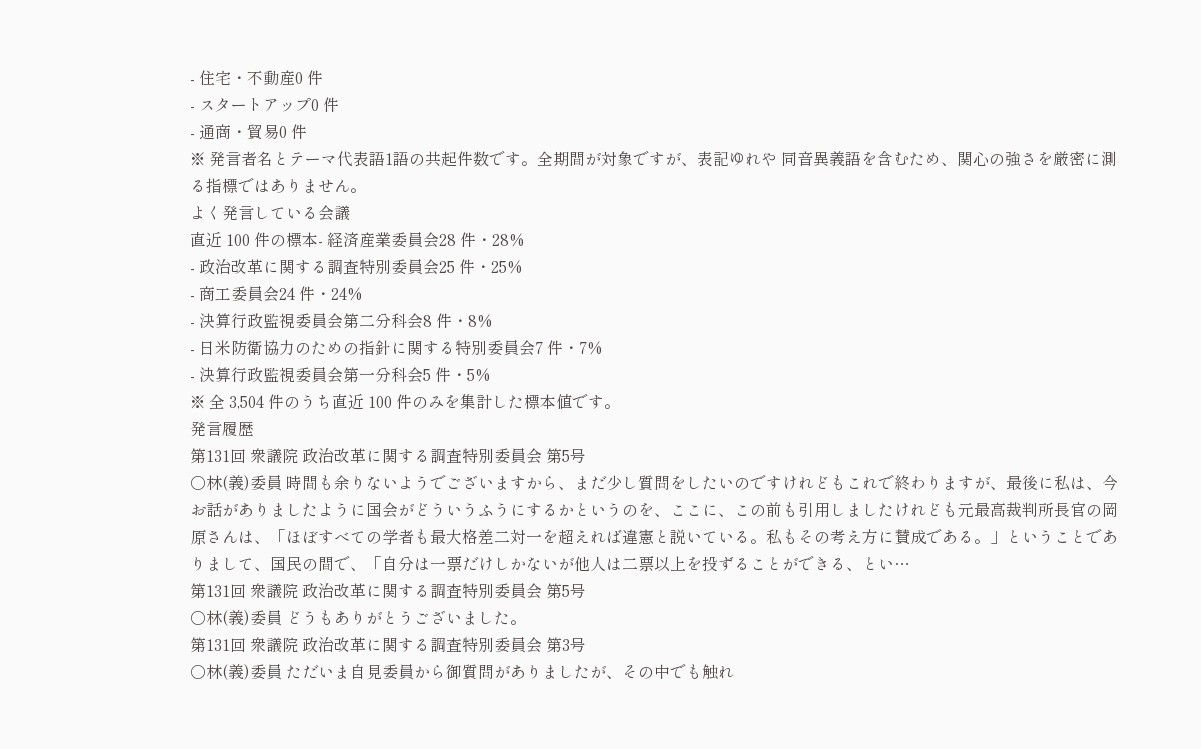- 住宅・不動産0 件
- スタートアップ0 件
- 通商・貿易0 件
※ 発言者名とテーマ代表語1語の共起件数です。全期間が対象ですが、表記ゆれや 同音異義語を含むため、関心の強さを厳密に測る指標ではありません。
よく発言している会議
直近 100 件の標本- 経済産業委員会28 件・28%
- 政治改革に関する調査特別委員会25 件・25%
- 商工委員会24 件・24%
- 決算行政監視委員会第二分科会8 件・8%
- 日米防衛協力のための指針に関する特別委員会7 件・7%
- 決算行政監視委員会第一分科会5 件・5%
※ 全 3,504 件のうち直近 100 件のみを集計した標本値です。
発言履歴
第131回 衆議院 政治改革に関する調査特別委員会 第5号
○林(義)委員 時間も余りないようでございますから、まだ少し質問をしたいのですけれどもこれで終わりますが、最後に私は、今お話がありましたように国会がどういうふうにするかというのを、ここに、この前も引用しましたけれども元最高裁判所長官の岡原さんは、「ほぼすべての学者も最大格差二対一を超えれば違憲と説いている。私もその考え方に賛成である。」ということでありまして、国民の間で、「自分は一票だけしかないが他人は二票以上を投ずることができる、とい…
第131回 衆議院 政治改革に関する調査特別委員会 第5号
○林(義)委員 どうもありがとうございました。
第131回 衆議院 政治改革に関する調査特別委員会 第3号
○林(義)委員 ただいま自見委員から御質問がありましたが、その中でも触れ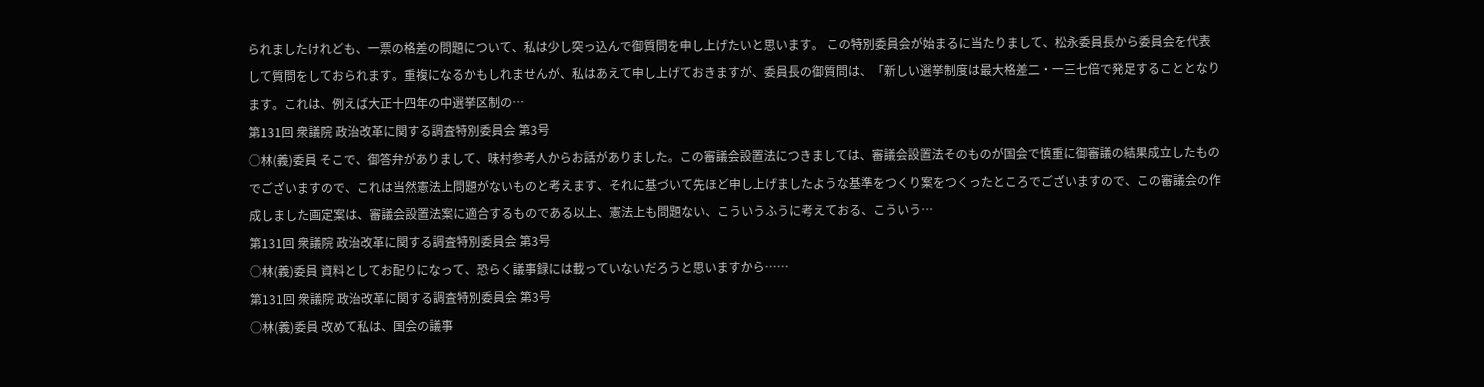られましたけれども、一票の格差の問題について、私は少し突っ込んで御質問を申し上げたいと思います。 この特別委員会が始まるに当たりまして、松永委員長から委員会を代表して質問をしておられます。重複になるかもしれませんが、私はあえて申し上げておきますが、委員長の御質問は、「新しい選挙制度は最大格差二・一三七倍で発足することとなります。これは、例えば大正十四年の中選挙区制の…
第131回 衆議院 政治改革に関する調査特別委員会 第3号
○林(義)委員 そこで、御答弁がありまして、味村参考人からお話がありました。この審議会設置法につきましては、審議会設置法そのものが国会で慎重に御審議の結果成立したものでございますので、これは当然憲法上問題がないものと考えます、それに基づいて先ほど申し上げましたような基準をつくり案をつくったところでございますので、この審議会の作成しました画定案は、審議会設置法案に適合するものである以上、憲法上も問題ない、こういうふうに考えておる、こういう…
第131回 衆議院 政治改革に関する調査特別委員会 第3号
○林(義)委員 資料としてお配りになって、恐らく議事録には載っていないだろうと思いますから……
第131回 衆議院 政治改革に関する調査特別委員会 第3号
○林(義)委員 改めて私は、国会の議事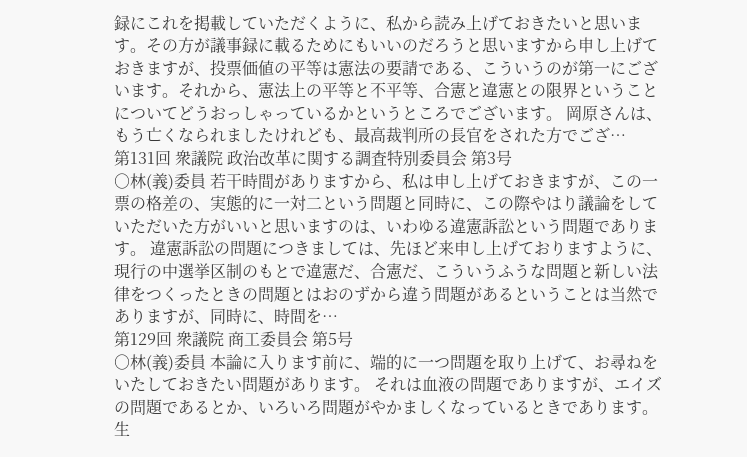録にこれを掲載していただくように、私から読み上げておきたいと思います。その方が議事録に載るためにもいいのだろうと思いますから申し上げておきますが、投票価値の平等は憲法の要請である、こういうのが第一にございます。それから、憲法上の平等と不平等、合憲と違憲との限界ということについてどうおっしゃっているかというところでございます。 岡原さんは、もう亡くなられましたけれども、最高裁判所の長官をされた方でござ…
第131回 衆議院 政治改革に関する調査特別委員会 第3号
○林(義)委員 若干時間がありますから、私は申し上げておきますが、この一票の格差の、実態的に一対二という問題と同時に、この際やはり議論をしていただいた方がいいと思いますのは、いわゆる違憲訴訟という問題であります。 違憲訴訟の問題につきましては、先ほど来申し上げておりますように、現行の中選挙区制のもとで違憲だ、合憲だ、こういうふうな問題と新しい法律をつくったときの問題とはおのずから違う問題があるということは当然でありますが、同時に、時間を…
第129回 衆議院 商工委員会 第5号
○林(義)委員 本論に入ります前に、端的に一つ問題を取り上げて、お尋ねをいたしておきたい問題があります。 それは血液の問題でありますが、エイズの問題であるとか、いろいろ問題がやかましくなっているときであります。生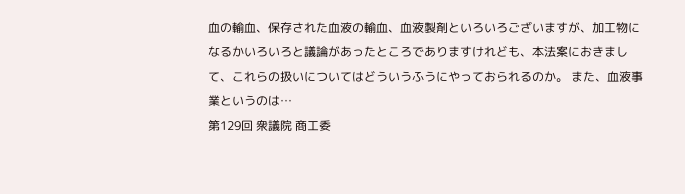血の輸血、保存された血液の輸血、血液製剤といろいろございますが、加工物になるかいろいろと議論があったところでありますけれども、本法案におきまして、これらの扱いについてはどういうふうにやっておられるのか。 また、血液事業というのは…
第129回 衆議院 商工委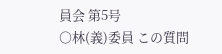員会 第5号
○林(義)委員 この質問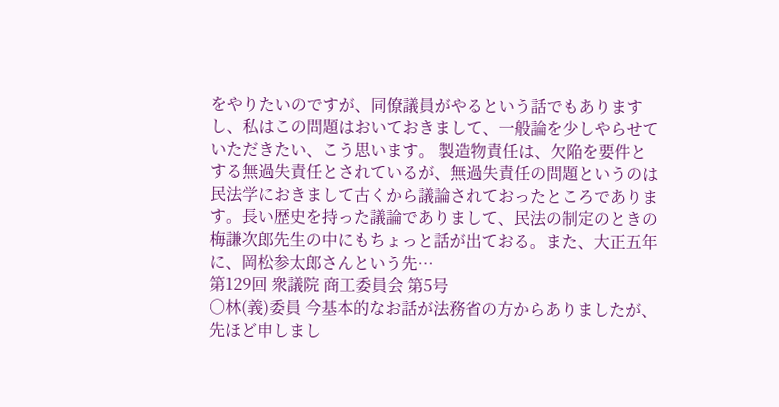をやりたいのですが、同僚議員がやるという話でもありますし、私はこの問題はおいておきまして、一般論を少しやらせていただきたい、こう思います。 製造物責任は、欠陥を要件とする無過失責任とされているが、無過失責任の問題というのは民法学におきまして古くから議論されておったところであります。長い歴史を持った議論でありまして、民法の制定のときの梅謙次郎先生の中にもちょっと話が出ておる。また、大正五年に、岡松参太郎さんという先…
第129回 衆議院 商工委員会 第5号
○林(義)委員 今基本的なお話が法務省の方からありましたが、先ほど申しまし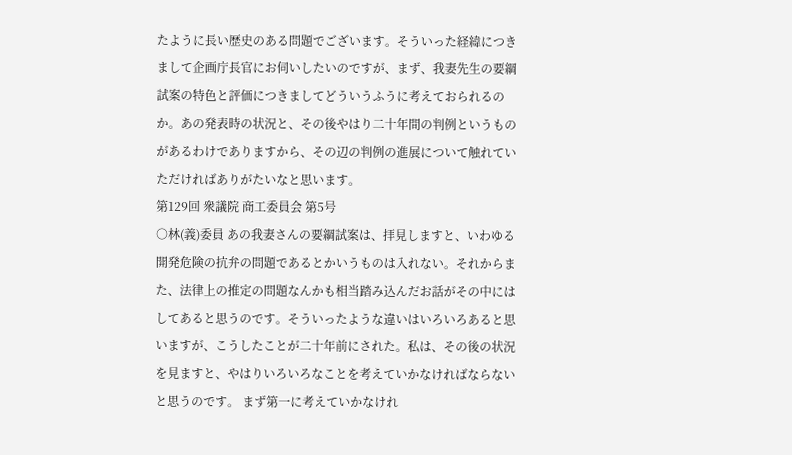たように長い歴史のある問題でございます。そういった経緯につきまして企画庁長官にお伺いしたいのですが、まず、我妻先生の要綱試案の特色と評価につきましてどういうふうに考えておられるのか。あの発表時の状況と、その後やはり二十年間の判例というものがあるわけでありますから、その辺の判例の進展について触れていただければありがたいなと思います。
第129回 衆議院 商工委員会 第5号
○林(義)委員 あの我妻さんの要綱試案は、拝見しますと、いわゆる開発危険の抗弁の問題であるとかいうものは入れない。それからまた、法律上の推定の問題なんかも相当踏み込んだお話がその中にはしてあると思うのです。そういったような違いはいろいろあると思いますが、こうしたことが二十年前にされた。私は、その後の状況を見ますと、やはりいろいろなことを考えていかなければならないと思うのです。 まず第一に考えていかなけれ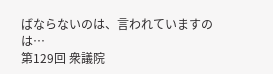ばならないのは、言われていますのは…
第129回 衆議院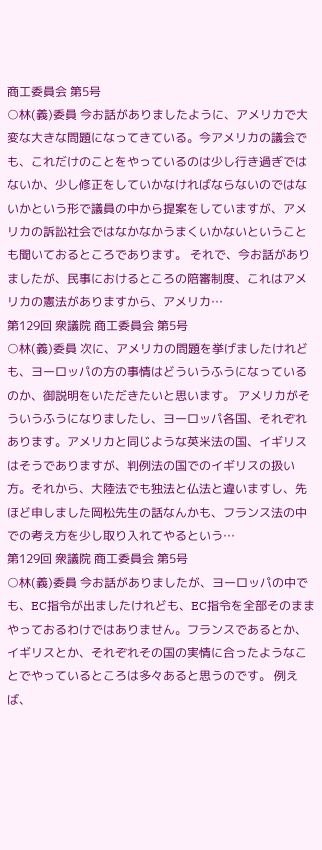商工委員会 第5号
○林(義)委員 今お話がありましたように、アメリカで大変な大きな問題になってきている。今アメリカの議会でも、これだけのことをやっているのは少し行き過ぎではないか、少し修正をしていかなければならないのではないかという形で議員の中から提案をしていますが、アメリカの訴訟社会ではなかなかうまくいかないということも聞いておるところであります。 それで、今お話がありましたが、民事におけるところの陪審制度、これはアメリカの憲法がありますから、アメリカ…
第129回 衆議院 商工委員会 第5号
○林(義)委員 次に、アメリカの問題を挙げましたけれども、ヨーロッパの方の事情はどういうふうになっているのか、御説明をいただきたいと思います。 アメリカがそういうふうになりましたし、ヨーロッパ各国、それぞれあります。アメリカと同じような英米法の国、イギリスはそうでありますが、判例法の国でのイギリスの扱い方。それから、大陸法でも独法と仏法と違いますし、先ほど申しました岡松先生の話なんかも、フランス法の中での考え方を少し取り入れてやるという…
第129回 衆議院 商工委員会 第5号
○林(義)委員 今お話がありましたが、ヨーロッパの中でも、EC指令が出ましたけれども、EC指令を全部そのままやっておるわけではありません。フランスであるとか、イギリスとか、それぞれその国の実情に合ったようなことでやっているところは多々あると思うのです。 例えば、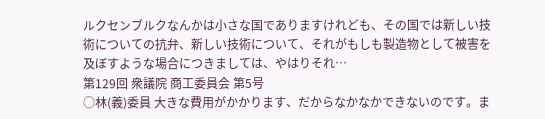ルクセンブルクなんかは小さな国でありますけれども、その国では新しい技術についての抗弁、新しい技術について、それがもしも製造物として被害を及ぼすような場合につきましては、やはりそれ…
第129回 衆議院 商工委員会 第5号
○林(義)委員 大きな費用がかかります、だからなかなかできないのです。ま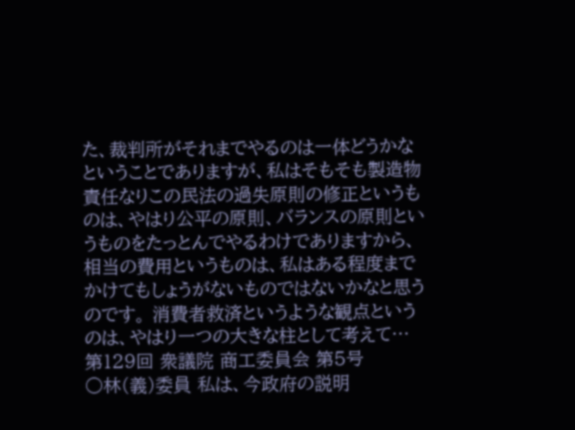た、裁判所がそれまでやるのは一体どうかなということでありますが、私はそもそも製造物責任なりこの民法の過失原則の修正というものは、やはり公平の原則、バランスの原則というものをたっとんでやるわけでありますから、相当の費用というものは、私はある程度までかけてもしょうがないものではないかなと思うのです。 消費者救済というような観点というのは、やはり一つの大きな柱として考えて…
第129回 衆議院 商工委員会 第5号
○林(義)委員 私は、今政府の説明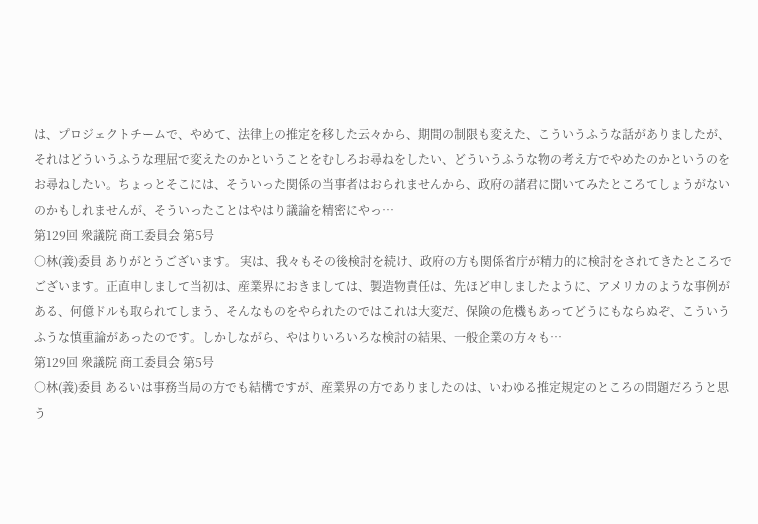は、プロジェクトチームで、やめて、法律上の推定を移した云々から、期間の制限も変えた、こういうふうな話がありましたが、それはどういうふうな理屈で変えたのかということをむしろお尋ねをしたい、どういうふうな物の考え方でやめたのかというのをお尋ねしたい。ちょっとそこには、そういった関係の当事者はおられませんから、政府の諸君に聞いてみたところてしょうがないのかもしれませんが、そういったことはやはり議論を精密にやっ…
第129回 衆議院 商工委員会 第5号
○林(義)委員 ありがとうございます。 実は、我々もその後検討を続け、政府の方も関係省庁が精力的に検討をされてきたところでございます。正直申しまして当初は、産業界におきましては、製造物責任は、先ほど申しましたように、アメリカのような事例がある、何億ドルも取られてしまう、そんなものをやられたのではこれは大変だ、保険の危機もあってどうにもならぬぞ、こういうふうな慎重論があったのです。しかしながら、やはりいろいろな検討の結果、一般企業の方々も…
第129回 衆議院 商工委員会 第5号
○林(義)委員 あるいは事務当局の方でも結構ですが、産業界の方でありましたのは、いわゆる推定規定のところの問題だろうと思う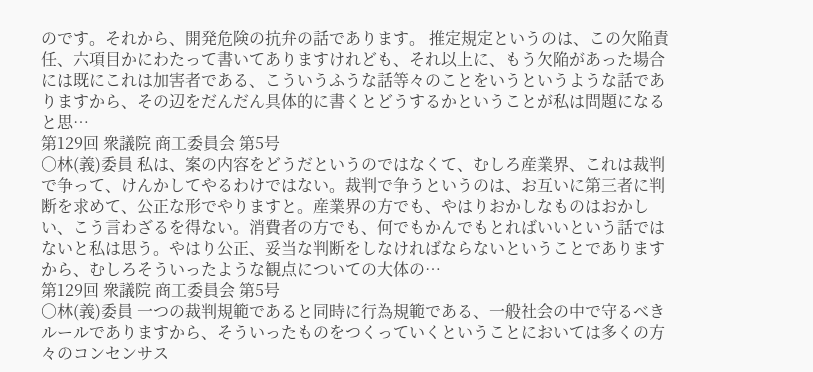のです。それから、開発危険の抗弁の話であります。 推定規定というのは、この欠陥責任、六項目かにわたって書いてありますけれども、それ以上に、もう欠陥があった場合には既にこれは加害者である、こういうふうな話等々のことをいうというような話でありますから、その辺をだんだん具体的に書くとどうするかということが私は問題になると思…
第129回 衆議院 商工委員会 第5号
○林(義)委員 私は、案の内容をどうだというのではなくて、むしろ産業界、これは裁判で争って、けんかしてやるわけではない。裁判で争うというのは、お互いに第三者に判断を求めて、公正な形でやりますと。産業界の方でも、やはりおかしなものはおかしい、こう言わざるを得ない。消費者の方でも、何でもかんでもとればいいという話ではないと私は思う。やはり公正、妥当な判断をしなければならないということでありますから、むしろそういったような観点についての大体の…
第129回 衆議院 商工委員会 第5号
○林(義)委員 一つの裁判規範であると同時に行為規範である、一般社会の中で守るべきルールでありますから、そういったものをつくっていくということにおいては多くの方々のコンセンサス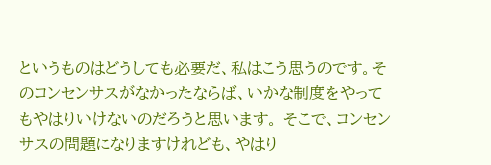というものはどうしても必要だ、私はこう思うのです。そのコンセンサスがなかったならば、いかな制度をやってもやはりいけないのだろうと思います。 そこで、コンセンサスの問題になりますけれども、やはり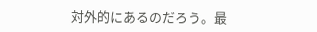対外的にあるのだろう。最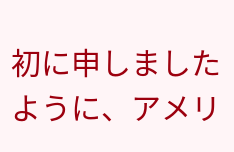初に申しましたように、アメリ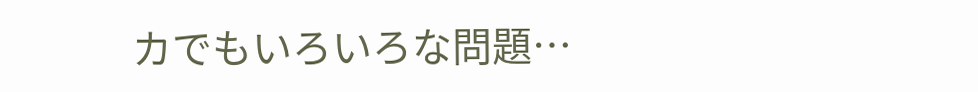カでもいろいろな問題…